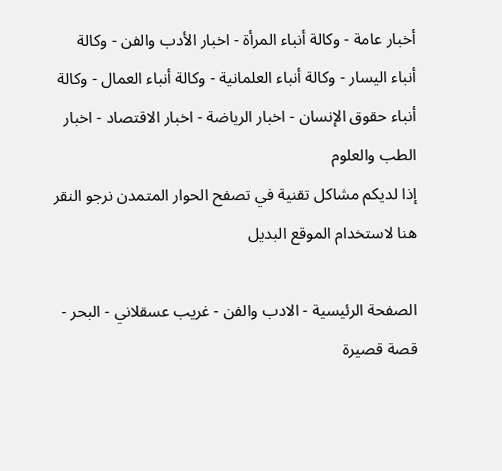أخبار عامة - وكالة أنباء المرأة - اخبار الأدب والفن - وكالة أنباء اليسار - وكالة أنباء العلمانية - وكالة أنباء العمال - وكالة أنباء حقوق الإنسان - اخبار الرياضة - اخبار الاقتصاد - اخبار الطب والعلوم
إذا لديكم مشاكل تقنية في تصفح الحوار المتمدن نرجو النقر هنا لاستخدام الموقع البديل

الصفحة الرئيسية - الادب والفن - غريب عسقلاني - البحر - قصة قصيرة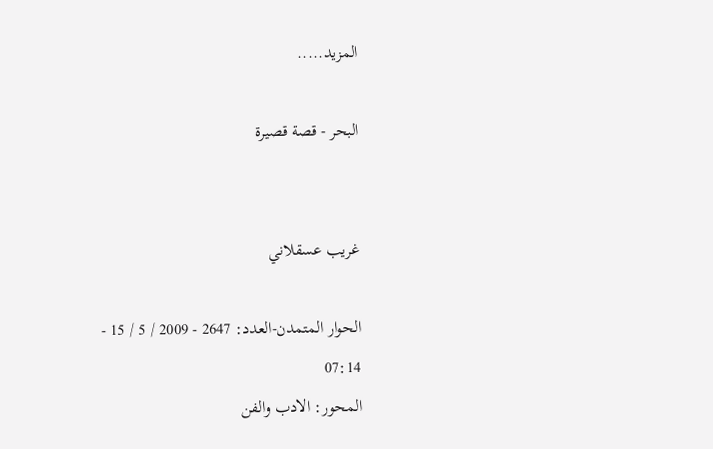المزيد.....

البحر - قصة قصيرة


غريب عسقلاني

الحوار المتمدن-العدد: 2647 - 2009 / 5 / 15 - 07:14
المحور: الادب والفن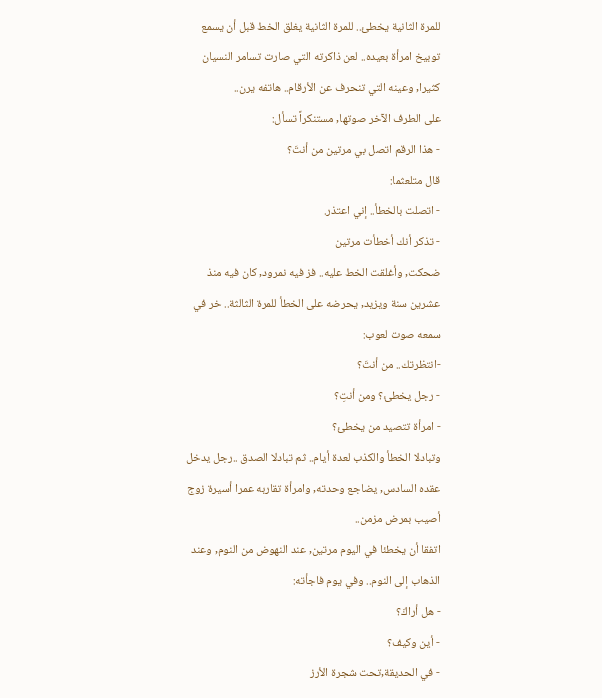للمرة الثانية يخطئ.. للمرة الثانية يغلق الخط قبل أن يسمع توبيخ امرأة بعيده.. لعن ذاكرته التي صارت تسامر النسيان كثيرا, وعينه التي تنحرف عن الأرقام.. هاتفه يرن..
على الطرف الآخر صوتها, مستنكراً تسأل:
- هذا الرقم اتصل بي مرتين من أنتَ؟
قال متلعثما:
- اتصلت بالخطأ.. إني اعتذر.
- تذكر أنك أخطأت مرتين
ضحكت, وأغلقت الخط عليه.. فز فيه نمرود, كان فيه منذ عشرين سنة ويزيد, يحرضه على الخطأ للمرة الثالثة.. خر في سمعه صوت لعوب:
-انتظرتك.. من أنتَ؟
- رجل يخطئ؟ ومن أنتِ؟
- امرأة تتصيد من يخطئ؟
وتبادلا الخطأ والكذب لعدة أيام.. ثم تبادلا الصدق ..رجل يدخل عقده السادس, يضاجع وحدته, وامرأة تقاربه عمرا أسيرة زوج أصيب بمرض مزمن..
اتفقا أن يخطئا في اليوم مرتين, عند النهوض من النوم, وعند الذهاب إلى النوم.. وفي يوم فاجأته:
- هل أراكَ؟
- أين وكيف؟
- في الحديقة,تحت شجرة الأرز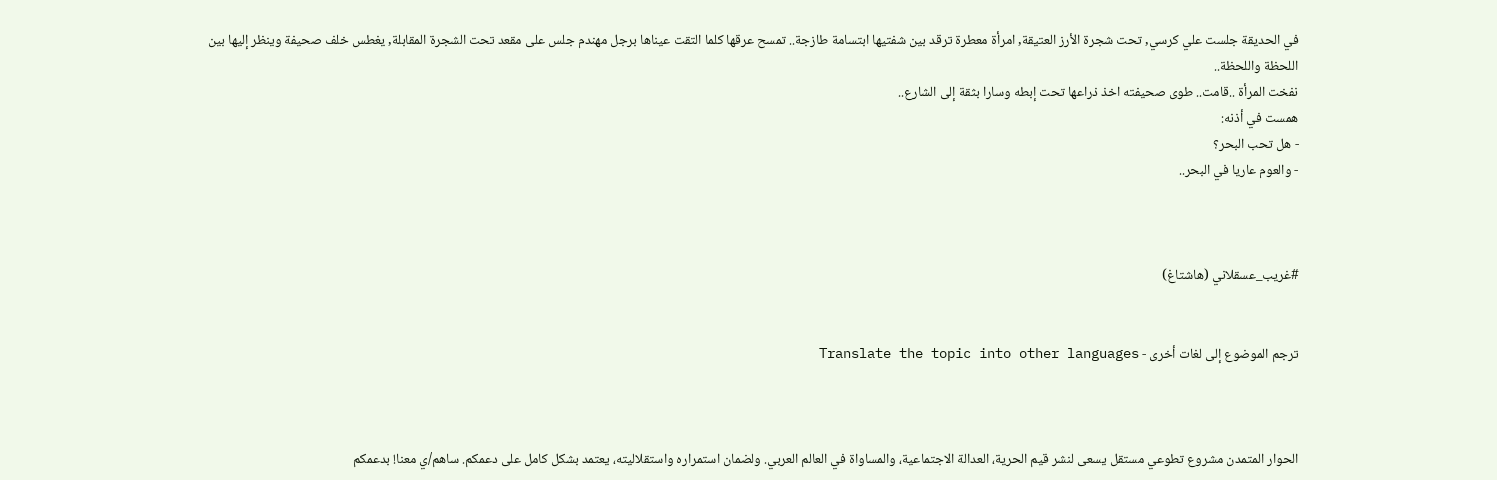في الحديقة جلست علي كرسي, تحت شجرة الأرز العتيقة, امرأة معطرة ترقد بين شفتيها ابتسامة طازجة.. تمسح عرقها كلما التقت عيناها برجل مهندم جلس على مقعد تحت الشجرة المقابلة, يغطس خلف صحيفة وينظر إليها بين اللحظة واللحظة..
نفخت المرأة ..قامت.. طوى صحيفته اخذ ذراعها تحت إبطه وسارا بثقة إلى الشارع..
همست في أذنه:
- هل تحب البحر؟
- والعوم عاريا في البحر..



#غريب_عسقلاني (هاشتاغ)


ترجم الموضوع إلى لغات أخرى - Translate the topic into other languages



الحوار المتمدن مشروع تطوعي مستقل يسعى لنشر قيم الحرية، العدالة الاجتماعية، والمساواة في العالم العربي. ولضمان استمراره واستقلاليته، يعتمد بشكل كامل على دعمكم. ساهم/ي معنا! بدعمكم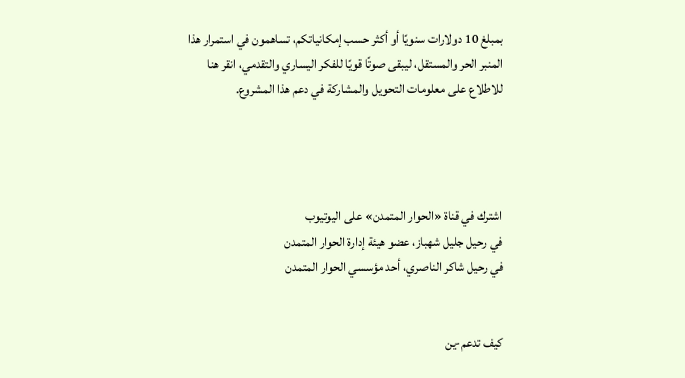بمبلغ 10 دولارات سنويًا أو أكثر حسب إمكانياتكم، تساهمون في استمرار هذا المنبر الحر والمستقل، ليبقى صوتًا قويًا للفكر اليساري والتقدمي، انقر هنا للاطلاع على معلومات التحويل والمشاركة في دعم هذا المشروع.




اشترك في قناة «الحوار المتمدن» على اليوتيوب
في رحيل جليل شهباز، عضو هيئة إدارة الحوار المتمدن
في رحيل شاكر الناصري، أحد مؤسسي الحوار المتمدن


كيف تدعم-ين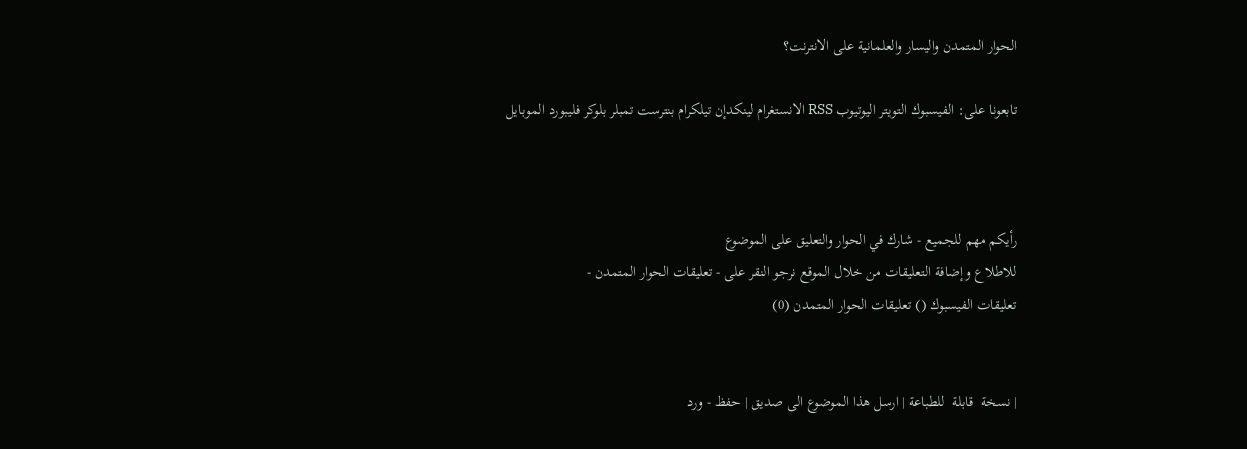الحوار المتمدن واليسار والعلمانية على الانترنت؟

تابعونا على: الفيسبوك التويتر اليوتيوب RSS الانستغرام لينكدإن تيلكرام بنترست تمبلر بلوكر فليبورد الموبايل



رأيكم مهم للجميع - شارك في الحوار والتعليق على الموضوع
للاطلاع وإضافة التعليقات من خلال الموقع نرجو النقر على - تعليقات الحوار المتمدن -
تعليقات الفيسبوك () تعليقات الحوار المتمدن (0)


| نسخة  قابلة  للطباعة | ارسل هذا الموضوع الى صديق | حفظ - ورد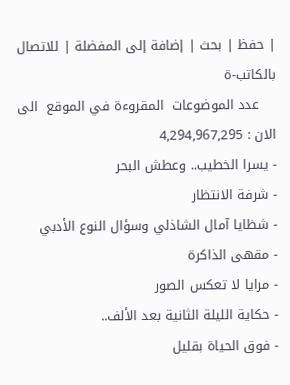| حفظ | بحث | إضافة إلى المفضلة | للاتصال بالكاتب-ة
    عدد الموضوعات  المقروءة في الموقع  الى الان : 4,294,967,295
- يسرا الخطيب.. وعطش البحر
- شرفة الانتظار
- شظايا آمال الشاذلي وسؤال النوع الأدبي
- مقهى الذاكرة
- مرايا لا تعكس الصور
- حكاية الليلة الثانية بعد الألف..
- فوق الحياة بقليل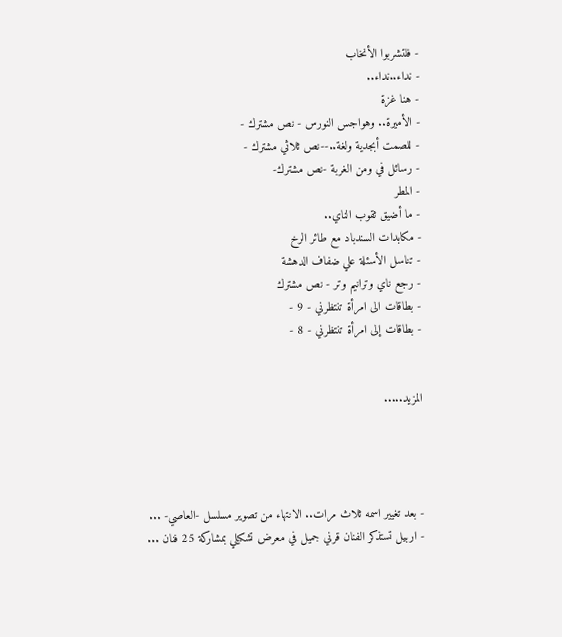- فلتشربوا الأنخاب
- نداء..نداء..
- هنا غزة
- الأميرة.. وهواجس النورس - نص مشترك -
- للصمت أبجدية ولغة..--نص ثلاثي مشترك -
- رسائل في ومن الغربة -نص مشترك-
- المطر
- ما أضيق ثقوب الناي..
- مكابدات السندباد مع طائر الرخ
- تناسل الأسئلة علي ضفاف الدهشة
- رجع ناي وترانيم وتر - نص مشترك
- بطاقات الى امرأة تنتظرني - 9 -
- بطاقات إلى امرأة تنتظرني - 8 -


المزيد.....




- بعد تغيير اسمه ثلاث مرات.. الانتهاء من تصوير مسلسل -العاصي- ...
- اربيل تستذكر الفنان قرني جميل في معرض تشكيلي بمشاركة 25 فنان ...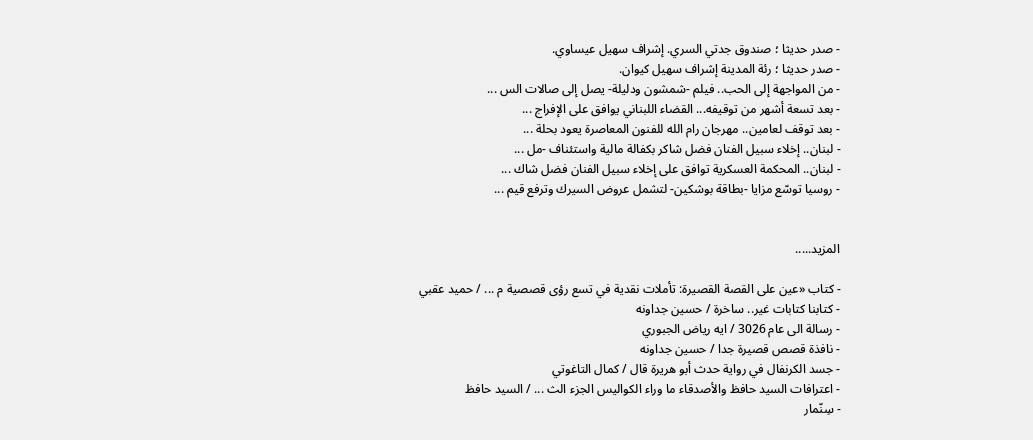- صدر حديثا ؛ صندوق جدتي السري. إشراف سهيل عيساوي.
- صدر حديثا ؛ رئة المدينة إشراف سهيل كيوان.
- من المواجهة إلى الحب.. فيلم -شمشون ودليلة- يصل إلى صالات الس ...
- بعد تسعة أشهر من توقيفه... القضاء اللبناني يوافق على الإفراج ...
- بعد توقف لعامين.. مهرجان رام الله للفنون المعاصرة يعود بحلة ...
- لبنان.. إخلاء سبيل الفنان فضل شاكر بكفالة مالية واستئناف -مل ...
- لبنان.. المحكمة العسكرية توافق على إخلاء سبيل الفنان فضل شاك ...
- روسيا توسّع مزايا -بطاقة بوشكين- لتشمل عروض السيرك وترفع قيم ...


المزيد.....

- كتاب «عين على القصة القصيرة: تأملات نقدية في تسع رؤى قصصية م ... / حميد عقبي
- كتابنا كتابات غير.. ساخرة / حسين جداونه
- رسالة الى عام 3026 / ايه رياض الجبوري
- نافذة قصص قصيرة جدا / حسين جداونه
- جسد الكرنفال في رواية حدث أبو هريرة قال / كمال التاغوتي
- اعترافات السيد حافظ والأصدقاء ما وراء الكواليس الجزء الث ... / السيد حافظ
- سِنّمار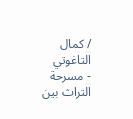/ كمال التاغوتي
- مسرحة التراث بين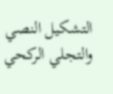التشكيل النصي والتجلي الركحي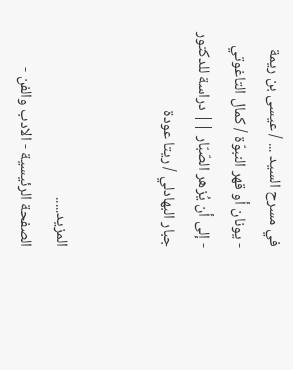في مسرح السيد ... / عيسى بن ريمة
- يونان أو قهر النبوّة / كمال التاغوتي
- إلى أن يُزهر الصّبّار || دراسة للدكتور جبار البهادلي / ريتا عودة


المزيد.....
الصفحة الرئيسية - الادب والفن -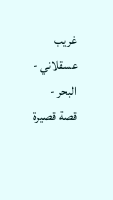غريب عسقلاني - البحر - قصة قصيرة